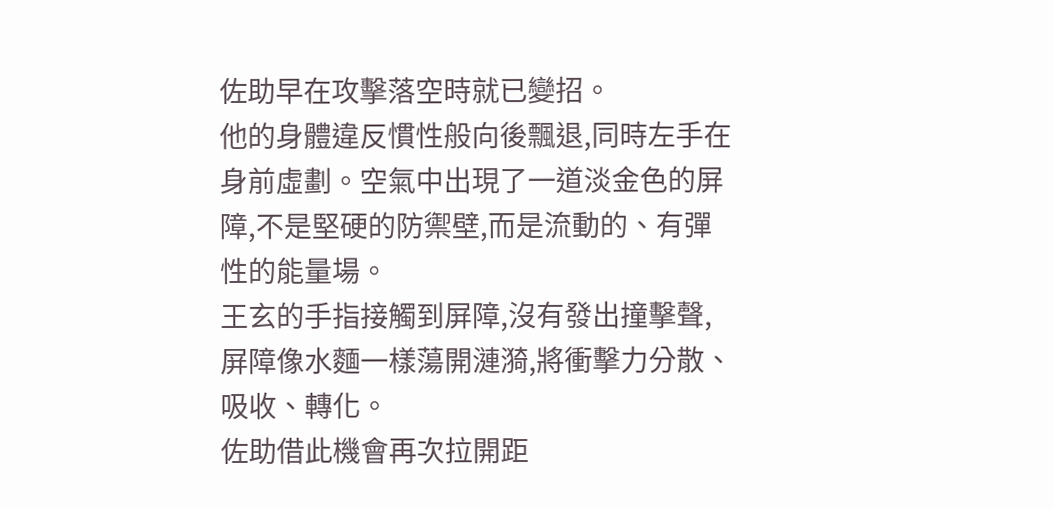佐助早在攻擊落空時就已變招。
他的身體違反慣性般向後飄退,同時左手在身前虛劃。空氣中出現了一道淡金色的屏障,不是堅硬的防禦壁,而是流動的、有彈性的能量場。
王玄的手指接觸到屏障,沒有發出撞擊聲,屏障像水麵一樣蕩開漣漪,將衝擊力分散、吸收、轉化。
佐助借此機會再次拉開距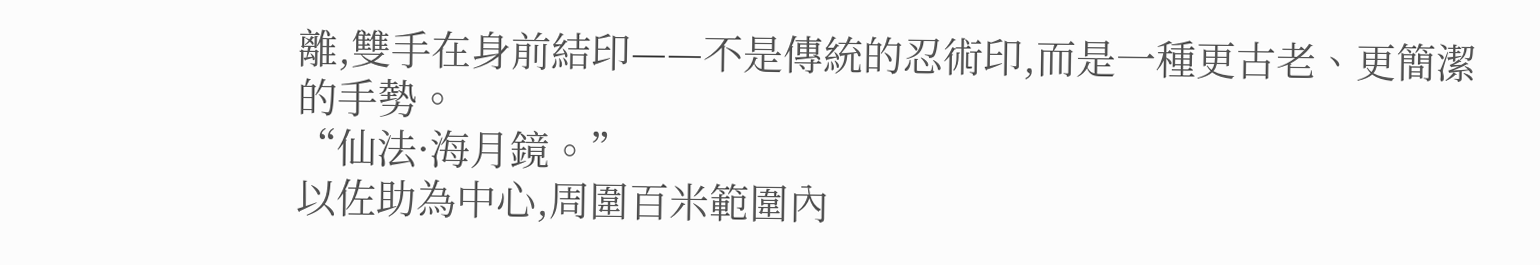離,雙手在身前結印——不是傳統的忍術印,而是一種更古老、更簡潔的手勢。
“仙法·海月鏡。”
以佐助為中心,周圍百米範圍內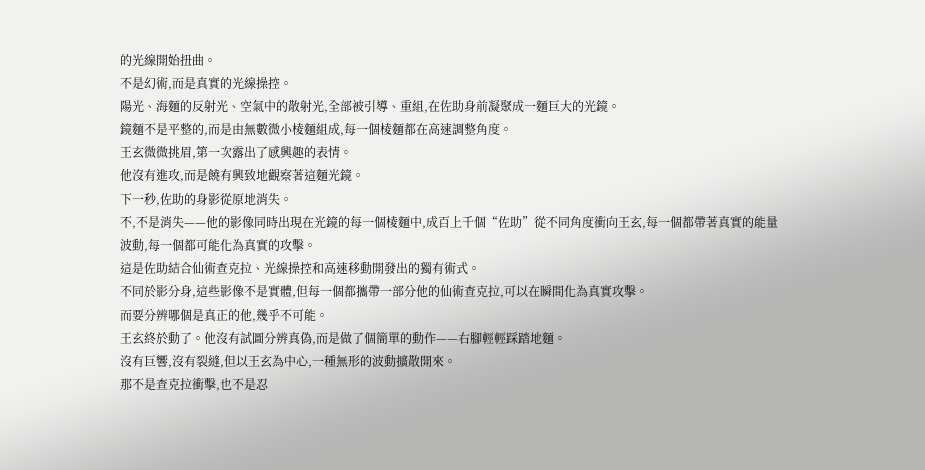的光線開始扭曲。
不是幻術,而是真實的光線操控。
陽光、海麵的反射光、空氣中的散射光,全部被引導、重組,在佐助身前凝聚成一麵巨大的光鏡。
鏡麵不是平整的,而是由無數微小棱麵組成,每一個棱麵都在高速調整角度。
王玄微微挑眉,第一次露出了感興趣的表情。
他沒有進攻,而是饒有興致地觀察著這麵光鏡。
下一秒,佐助的身影從原地消失。
不,不是消失——他的影像同時出現在光鏡的每一個棱麵中,成百上千個“佐助”從不同角度衝向王玄,每一個都帶著真實的能量波動,每一個都可能化為真實的攻擊。
這是佐助結合仙術查克拉、光線操控和高速移動開發出的獨有術式。
不同於影分身,這些影像不是實體,但每一個都攜帶一部分他的仙術查克拉,可以在瞬間化為真實攻擊。
而要分辨哪個是真正的他,幾乎不可能。
王玄終於動了。他沒有試圖分辨真偽,而是做了個簡單的動作——右腳輕輕踩踏地麵。
沒有巨響,沒有裂縫,但以王玄為中心,一種無形的波動擴散開來。
那不是查克拉衝擊,也不是忍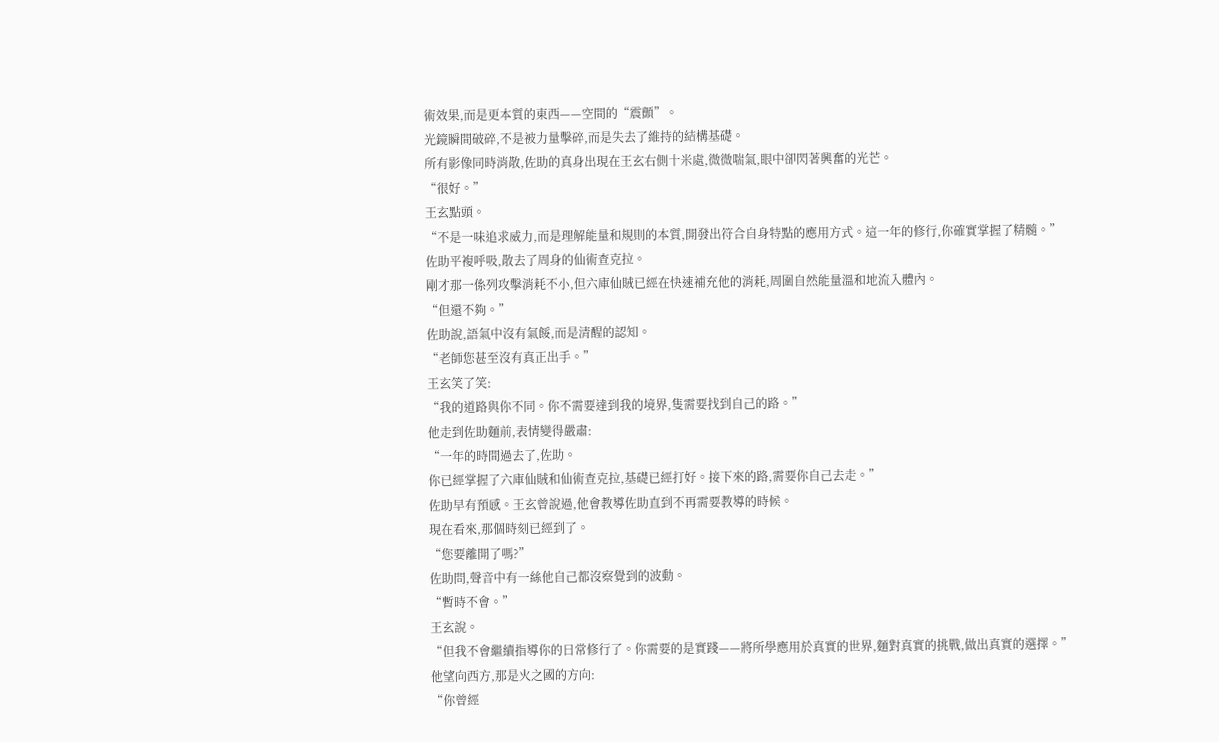術效果,而是更本質的東西——空間的“震顫”。
光鏡瞬間破碎,不是被力量擊碎,而是失去了維持的結構基礎。
所有影像同時消散,佐助的真身出現在王玄右側十米處,微微喘氣,眼中卻閃著興奮的光芒。
“很好。”
王玄點頭。
“不是一味追求威力,而是理解能量和規則的本質,開發出符合自身特點的應用方式。這一年的修行,你確實掌握了精髓。”
佐助平複呼吸,散去了周身的仙術查克拉。
剛才那一係列攻擊消耗不小,但六庫仙賊已經在快速補充他的消耗,周圍自然能量溫和地流入體內。
“但還不夠。”
佐助說,語氣中沒有氣餒,而是清醒的認知。
“老師您甚至沒有真正出手。”
王玄笑了笑:
“我的道路與你不同。你不需要達到我的境界,隻需要找到自己的路。”
他走到佐助麵前,表情變得嚴肅:
“一年的時間過去了,佐助。
你已經掌握了六庫仙賊和仙術查克拉,基礎已經打好。接下來的路,需要你自己去走。”
佐助早有預感。王玄曾說過,他會教導佐助直到不再需要教導的時候。
現在看來,那個時刻已經到了。
“您要離開了嗎?”
佐助問,聲音中有一絲他自己都沒察覺到的波動。
“暫時不會。”
王玄說。
“但我不會繼續指導你的日常修行了。你需要的是實踐——將所學應用於真實的世界,麵對真實的挑戰,做出真實的選擇。”
他望向西方,那是火之國的方向:
“你曾經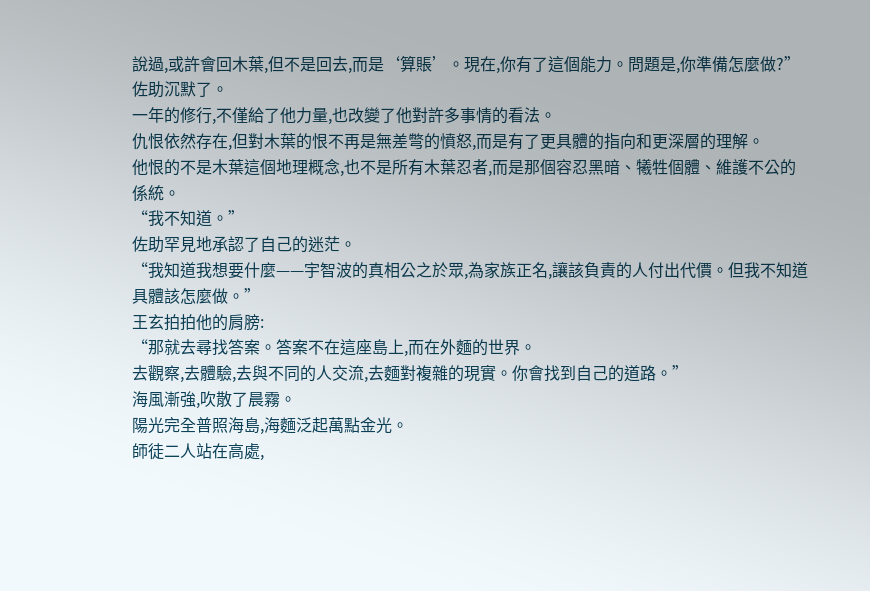說過,或許會回木葉,但不是回去,而是‘算賬’。現在,你有了這個能力。問題是,你準備怎麼做?”
佐助沉默了。
一年的修行,不僅給了他力量,也改變了他對許多事情的看法。
仇恨依然存在,但對木葉的恨不再是無差彆的憤怒,而是有了更具體的指向和更深層的理解。
他恨的不是木葉這個地理概念,也不是所有木葉忍者,而是那個容忍黑暗、犧牲個體、維護不公的係統。
“我不知道。”
佐助罕見地承認了自己的迷茫。
“我知道我想要什麼——宇智波的真相公之於眾,為家族正名,讓該負責的人付出代價。但我不知道具體該怎麼做。”
王玄拍拍他的肩膀:
“那就去尋找答案。答案不在這座島上,而在外麵的世界。
去觀察,去體驗,去與不同的人交流,去麵對複雜的現實。你會找到自己的道路。”
海風漸強,吹散了晨霧。
陽光完全普照海島,海麵泛起萬點金光。
師徒二人站在高處,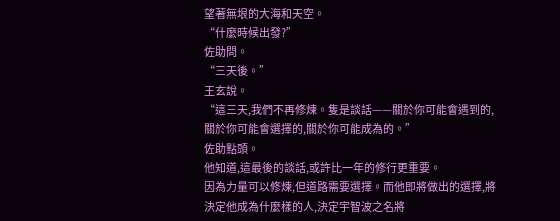望著無垠的大海和天空。
“什麼時候出發?”
佐助問。
“三天後。”
王玄說。
“這三天,我們不再修煉。隻是談話——關於你可能會遇到的,關於你可能會選擇的,關於你可能成為的。”
佐助點頭。
他知道,這最後的談話,或許比一年的修行更重要。
因為力量可以修煉,但道路需要選擇。而他即將做出的選擇,將決定他成為什麼樣的人,決定宇智波之名將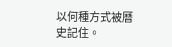以何種方式被曆史記住。